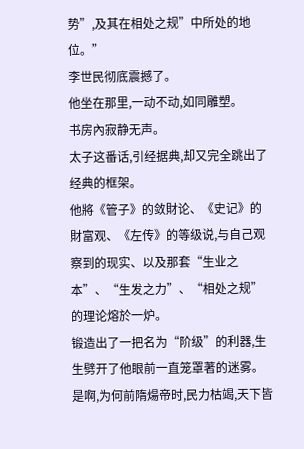势”,及其在相处之规”中所处的地位。”
李世民彻底震撼了。
他坐在那里,一动不动,如同雕塑。
书房內寂静无声。
太子这番话,引经据典,却又完全跳出了经典的框架。
他將《管子》的敛財论、《史记》的財富观、《左传》的等级说,与自己观察到的现实、以及那套“生业之本”、“生发之力”、“相处之规”的理论熔於一炉。
锻造出了一把名为“阶级”的利器,生生劈开了他眼前一直笼罩著的迷雾。
是啊,为何前隋煬帝时,民力枯竭,天下皆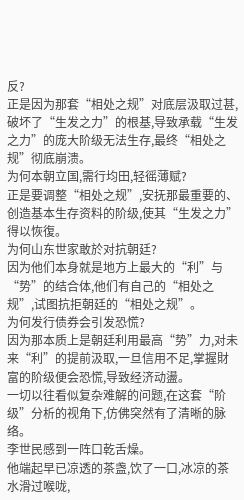反?
正是因为那套“相处之规”对底层汲取过甚,破坏了“生发之力”的根基,导致承载“生发之力”的庞大阶级无法生存,最终“相处之规”彻底崩溃。
为何本朝立国,需行均田,轻徭薄赋?
正是要调整“相处之规”,安抚那最重要的、创造基本生存资料的阶级,使其“生发之力”得以恢復。
为何山东世家敢於对抗朝廷?
因为他们本身就是地方上最大的“利”与“势”的结合体,他们有自己的“相处之规”,试图抗拒朝廷的“相处之规”。
为何发行债券会引发恐慌?
因为那本质上是朝廷利用最高“势”力,对未来“利”的提前汲取,一旦信用不足,掌握財富的阶级便会恐慌,导致经济动盪。
一切以往看似复杂难解的问题,在这套“阶级”分析的视角下,仿佛突然有了清晰的脉络。
李世民感到一阵口乾舌燥。
他端起早已凉透的茶盏,饮了一口,冰凉的茶水滑过喉咙,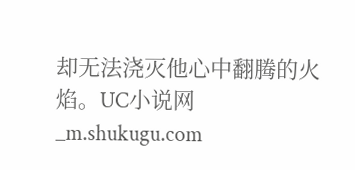却无法浇灭他心中翻腾的火焰。UC小说网_m.shukugu.com